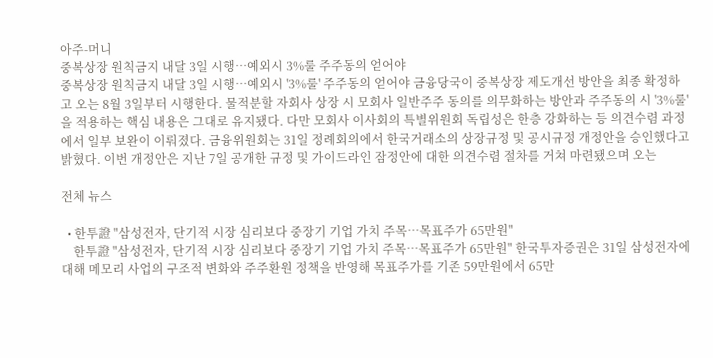아주-머니
중복상장 원칙금지 내달 3일 시행…예외시 3%룰 주주동의 얻어야
중복상장 원칙금지 내달 3일 시행…예외시 '3%룰' 주주동의 얻어야 금융당국이 중복상장 제도개선 방안을 최종 확정하고 오는 8월 3일부터 시행한다. 물적분할 자회사 상장 시 모회사 일반주주 동의를 의무화하는 방안과 주주동의 시 '3%룰'을 적용하는 핵심 내용은 그대로 유지됐다. 다만 모회사 이사회의 특별위원회 독립성은 한층 강화하는 등 의견수렴 과정에서 일부 보완이 이뤄졌다. 금융위원회는 31일 정례회의에서 한국거래소의 상장규정 및 공시규정 개정안을 승인했다고 밝혔다. 이번 개정안은 지난 7일 공개한 규정 및 가이드라인 잠정안에 대한 의견수렴 절차를 거쳐 마련됐으며 오는

전체 뉴스

  • 한투證 "삼성전자, 단기적 시장 심리보다 중장기 기업 가치 주목…목표주가 65만원"
    한투證 "삼성전자, 단기적 시장 심리보다 중장기 기업 가치 주목…목표주가 65만원" 한국투자증권은 31일 삼성전자에 대해 메모리 사업의 구조적 변화와 주주환원 정책을 반영해 목표주가를 기존 59만원에서 65만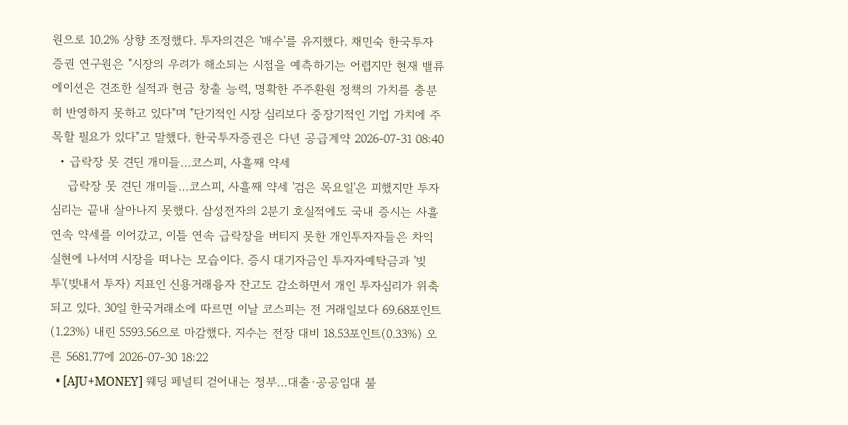원으로 10.2% 상향 조정했다. 투자의견은 '매수'를 유지했다. 채민숙 한국투자증권 연구원은 "시장의 우려가 해소되는 시점을 예측하기는 어렵지만 현재 밸류에이션은 견조한 실적과 현금 창출 능력, 명확한 주주환원 정책의 가치를 충분히 반영하지 못하고 있다"며 "단기적인 시장 심리보다 중장기적인 기업 가치에 주목할 필요가 있다"고 말했다. 한국투자증권은 다년 공급계약 2026-07-31 08:40
  • 급락장 못 견딘 개미들…코스피, 사흘째 약세
    급락장 못 견딘 개미들…코스피, 사흘째 약세 '검은 목요일'은 피했지만 투자심리는 끝내 살아나지 못했다. 삼성전자의 2분기 호실적에도 국내 증시는 사흘 연속 약세를 이어갔고, 이틀 연속 급락장을 버티지 못한 개인투자자들은 차익 실현에 나서며 시장을 떠나는 모습이다. 증시 대기자금인 투자자예탁금과 '빚투'(빚내서 투자) 지표인 신용거래융자 잔고도 감소하면서 개인 투자심리가 위축되고 있다. 30일 한국거래소에 따르면 이날 코스피는 전 거래일보다 69.68포인트(1.23%) 내린 5593.56으로 마감했다. 지수는 전장 대비 18.53포인트(0.33%) 오른 5681.77에 2026-07-30 18:22
  • [AJU+MONEY] 웨딩 페널티 걷어내는 정부…대출·공공임대 불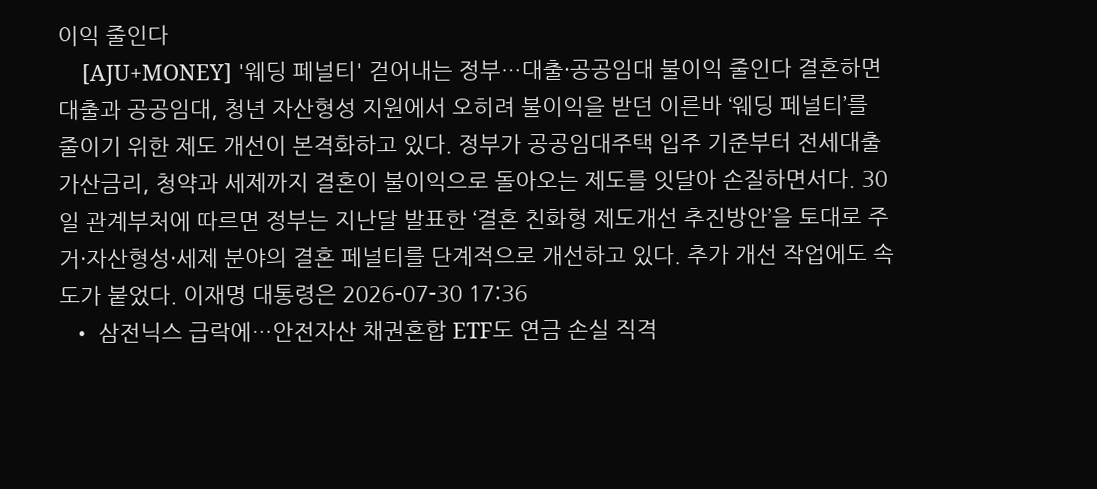이익 줄인다
    [AJU+MONEY] '웨딩 페널티' 걷어내는 정부…대출·공공임대 불이익 줄인다 결혼하면 대출과 공공임대, 청년 자산형성 지원에서 오히려 불이익을 받던 이른바 ‘웨딩 페널티’를 줄이기 위한 제도 개선이 본격화하고 있다. 정부가 공공임대주택 입주 기준부터 전세대출 가산금리, 청약과 세제까지 결혼이 불이익으로 돌아오는 제도를 잇달아 손질하면서다. 30일 관계부처에 따르면 정부는 지난달 발표한 ‘결혼 친화형 제도개선 추진방안’을 토대로 주거·자산형성·세제 분야의 결혼 페널티를 단계적으로 개선하고 있다. 추가 개선 작업에도 속도가 붙었다. 이재명 대통령은 2026-07-30 17:36
  • 삼전닉스 급락에…안전자산 채권혼합 ETF도 연금 손실 직격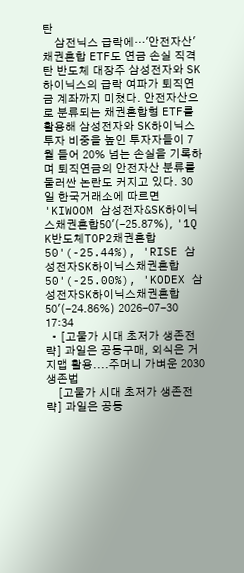탄
    삼전닉스 급락에…'안전자산' 채권혼합 ETF도 연금 손실 직격탄 반도체 대장주 삼성전자와 SK하이닉스의 급락 여파가 퇴직연금 계좌까지 미쳤다. 안전자산으로 분류되는 채권혼합형 ETF를 활용해 삼성전자와 SK하이닉스 투자 비중을 높인 투자자들이 7월 들어 20% 넘는 손실을 기록하며 퇴직연금의 안전자산 분류를 둘러싼 논란도 커지고 있다. 30일 한국거래소에 따르면 'KIWOOM 삼성전자&SK하이닉스채권혼합50'(-25.87%), '1Q K반도체TOP2채권혼합50'(-25.44%), 'RISE 삼성전자SK하이닉스채권혼합50'(-25.00%), 'KODEX 삼성전자SK하이닉스채권혼합50'(-24.86%) 2026-07-30 17:34
  • [고물가 시대 초저가 생존전략] 과일은 공동구매, 외식은 거지맵 활용....주머니 가벼운 2030 생존법
    [고물가 시대 초저가 생존전략] 과일은 공동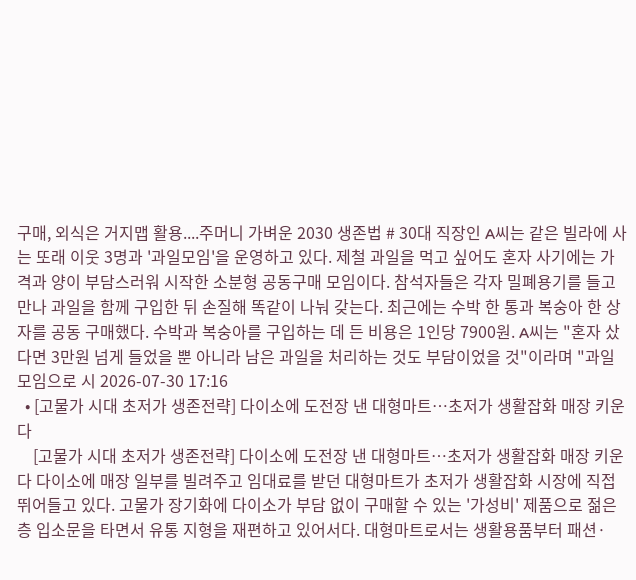구매, 외식은 거지맵 활용....주머니 가벼운 2030 생존법 # 30대 직장인 A씨는 같은 빌라에 사는 또래 이웃 3명과 '과일모임'을 운영하고 있다. 제철 과일을 먹고 싶어도 혼자 사기에는 가격과 양이 부담스러워 시작한 소분형 공동구매 모임이다. 참석자들은 각자 밀폐용기를 들고 만나 과일을 함께 구입한 뒤 손질해 똑같이 나눠 갖는다. 최근에는 수박 한 통과 복숭아 한 상자를 공동 구매했다. 수박과 복숭아를 구입하는 데 든 비용은 1인당 7900원. A씨는 "혼자 샀다면 3만원 넘게 들었을 뿐 아니라 남은 과일을 처리하는 것도 부담이었을 것"이라며 "과일모임으로 시 2026-07-30 17:16
  • [고물가 시대 초저가 생존전략] 다이소에 도전장 낸 대형마트…초저가 생활잡화 매장 키운다
    [고물가 시대 초저가 생존전략] 다이소에 도전장 낸 대형마트…초저가 생활잡화 매장 키운다 다이소에 매장 일부를 빌려주고 임대료를 받던 대형마트가 초저가 생활잡화 시장에 직접 뛰어들고 있다. 고물가 장기화에 다이소가 부담 없이 구매할 수 있는 '가성비' 제품으로 젊은 층 입소문을 타면서 유통 지형을 재편하고 있어서다. 대형마트로서는 생활용품부터 패션·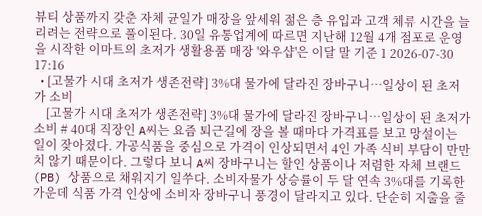뷰티 상품까지 갖춘 자체 균일가 매장을 앞세워 젊은 층 유입과 고객 체류 시간을 늘리려는 전략으로 풀이된다. 30일 유통업계에 따르면 지난해 12월 4개 점포로 운영을 시작한 이마트의 초저가 생활용품 매장 '와우샵'은 이달 말 기준 1 2026-07-30 17:16
  • [고물가 시대 초저가 생존전략] 3%대 물가에 달라진 장바구니…일상이 된 초저가 소비
    [고물가 시대 초저가 생존전략] 3%대 물가에 달라진 장바구니…일상이 된 초저가 소비 # 40대 직장인 A씨는 요즘 퇴근길에 장을 볼 때마다 가격표를 보고 망설이는 일이 잦아졌다. 가공식품을 중심으로 가격이 인상되면서 4인 가족 식비 부담이 만만치 않기 때문이다. 그렇다 보니 A씨 장바구니는 할인 상품이나 저렴한 자체 브랜드(PB) 상품으로 채워지기 일쑤다. 소비자물가 상승률이 두 달 연속 3%대를 기록한 가운데 식품 가격 인상에 소비자 장바구니 풍경이 달라지고 있다. 단순히 지출을 줄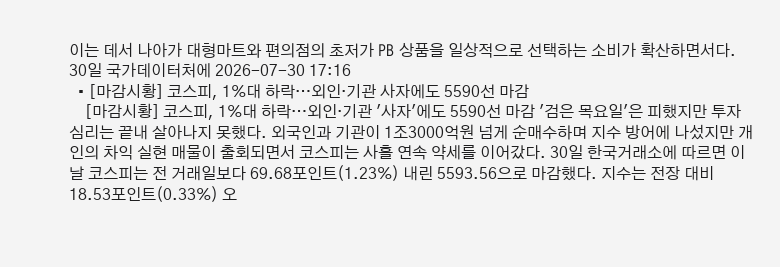이는 데서 나아가 대형마트와 편의점의 초저가 PB 상품을 일상적으로 선택하는 소비가 확산하면서다. 30일 국가데이터처에 2026-07-30 17:16
  • [마감시황] 코스피, 1%대 하락…외인·기관 사자에도 5590선 마감
    [마감시황] 코스피, 1%대 하락…외인·기관 '사자'에도 5590선 마감 '검은 목요일'은 피했지만 투자심리는 끝내 살아나지 못했다. 외국인과 기관이 1조3000억원 넘게 순매수하며 지수 방어에 나섰지만 개인의 차익 실현 매물이 출회되면서 코스피는 사흘 연속 약세를 이어갔다. 30일 한국거래소에 따르면 이날 코스피는 전 거래일보다 69.68포인트(1.23%) 내린 5593.56으로 마감했다. 지수는 전장 대비 18.53포인트(0.33%) 오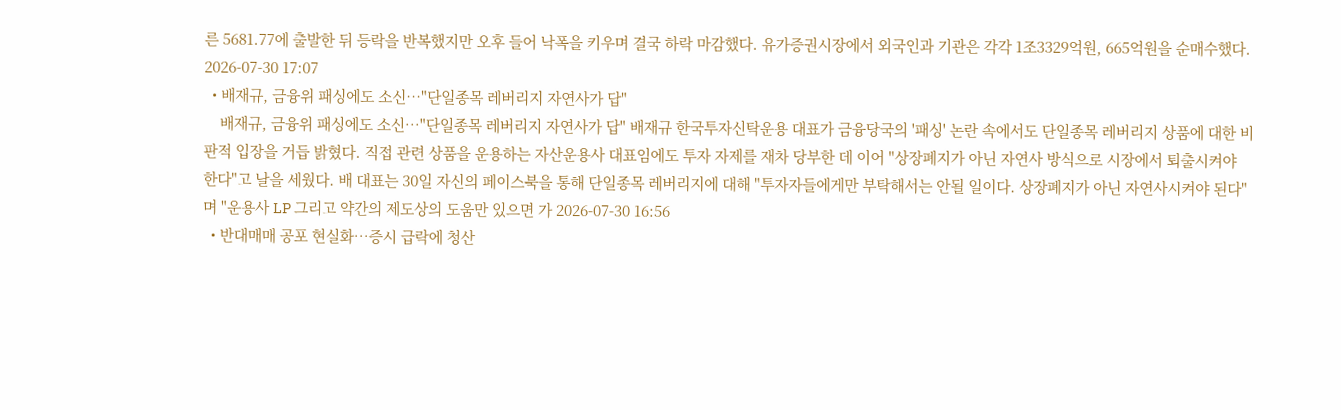른 5681.77에 출발한 뒤 등락을 반복했지만 오후 들어 낙폭을 키우며 결국 하락 마감했다. 유가증권시장에서 외국인과 기관은 각각 1조3329억원, 665억원을 순매수했다. 2026-07-30 17:07
  • 배재규, 금융위 패싱에도 소신…"단일종목 레버리지 자연사가 답"
    배재규, 금융위 패싱에도 소신…"단일종목 레버리지 자연사가 답" 배재규 한국투자신탁운용 대표가 금융당국의 '패싱' 논란 속에서도 단일종목 레버리지 상품에 대한 비판적 입장을 거듭 밝혔다. 직접 관련 상품을 운용하는 자산운용사 대표임에도 투자 자제를 재차 당부한 데 이어 "상장폐지가 아닌 자연사 방식으로 시장에서 퇴출시켜야 한다"고 날을 세웠다. 배 대표는 30일 자신의 페이스북을 통해 단일종목 레버리지에 대해 "투자자들에게만 부탁해서는 안될 일이다. 상장폐지가 아닌 자연사시켜야 된다"며 "운용사 LP 그리고 약간의 제도상의 도움만 있으면 가 2026-07-30 16:56
  • 반대매매 공포 현실화…증시 급락에 청산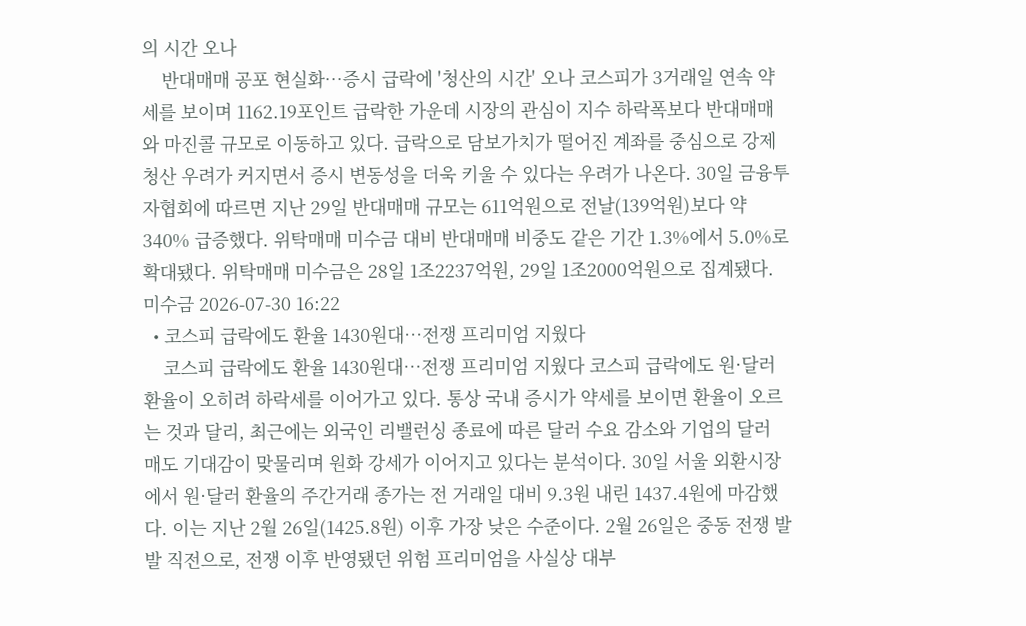의 시간 오나
    반대매매 공포 현실화…증시 급락에 '청산의 시간' 오나 코스피가 3거래일 연속 약세를 보이며 1162.19포인트 급락한 가운데 시장의 관심이 지수 하락폭보다 반대매매와 마진콜 규모로 이동하고 있다. 급락으로 담보가치가 떨어진 계좌를 중심으로 강제청산 우려가 커지면서 증시 변동성을 더욱 키울 수 있다는 우려가 나온다. 30일 금융투자협회에 따르면 지난 29일 반대매매 규모는 611억원으로 전날(139억원)보다 약 340% 급증했다. 위탁매매 미수금 대비 반대매매 비중도 같은 기간 1.3%에서 5.0%로 확대됐다. 위탁매매 미수금은 28일 1조2237억원, 29일 1조2000억원으로 집계됐다. 미수금 2026-07-30 16:22
  • 코스피 급락에도 환율 1430원대…전쟁 프리미엄 지웠다
    코스피 급락에도 환율 1430원대…전쟁 프리미엄 지웠다 코스피 급락에도 원·달러 환율이 오히려 하락세를 이어가고 있다. 통상 국내 증시가 약세를 보이면 환율이 오르는 것과 달리, 최근에는 외국인 리밸런싱 종료에 따른 달러 수요 감소와 기업의 달러 매도 기대감이 맞물리며 원화 강세가 이어지고 있다는 분석이다. 30일 서울 외환시장에서 원·달러 환율의 주간거래 종가는 전 거래일 대비 9.3원 내린 1437.4원에 마감했다. 이는 지난 2월 26일(1425.8원) 이후 가장 낮은 수준이다. 2월 26일은 중동 전쟁 발발 직전으로, 전쟁 이후 반영됐던 위험 프리미엄을 사실상 대부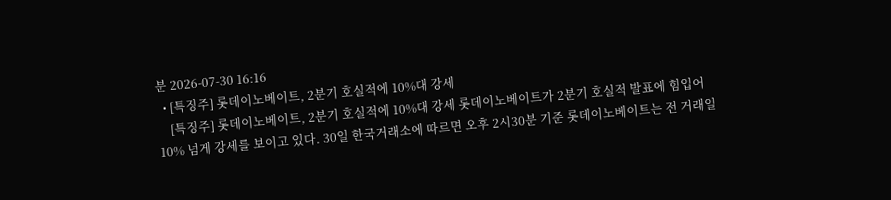분 2026-07-30 16:16
  • [특징주] 롯데이노베이트, 2분기 호실적에 10%대 강세
    [특징주] 롯데이노베이트, 2분기 호실적에 10%대 강세 롯데이노베이트가 2분기 호실적 발표에 힘입어 10% 넘게 강세를 보이고 있다. 30일 한국거래소에 따르면 오후 2시30분 기준 롯데이노베이트는 전 거래일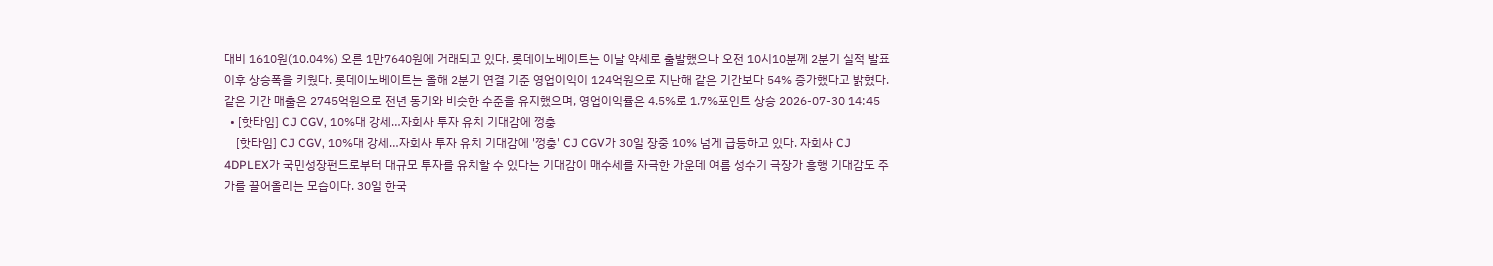대비 1610원(10.04%) 오른 1만7640원에 거래되고 있다. 롯데이노베이트는 이날 약세로 출발했으나 오전 10시10분께 2분기 실적 발표 이후 상승폭을 키웠다. 롯데이노베이트는 올해 2분기 연결 기준 영업이익이 124억원으로 지난해 같은 기간보다 54% 증가했다고 밝혔다. 같은 기간 매출은 2745억원으로 전년 동기와 비슷한 수준을 유지했으며, 영업이익률은 4.5%로 1.7%포인트 상승 2026-07-30 14:45
  • [핫타임] CJ CGV, 10%대 강세…자회사 투자 유치 기대감에 껑충
    [핫타임] CJ CGV, 10%대 강세…자회사 투자 유치 기대감에 '껑충' CJ CGV가 30일 장중 10% 넘게 급등하고 있다. 자회사 CJ 4DPLEX가 국민성장펀드로부터 대규모 투자를 유치할 수 있다는 기대감이 매수세를 자극한 가운데 여름 성수기 극장가 흥행 기대감도 주가를 끌어올리는 모습이다. 30일 한국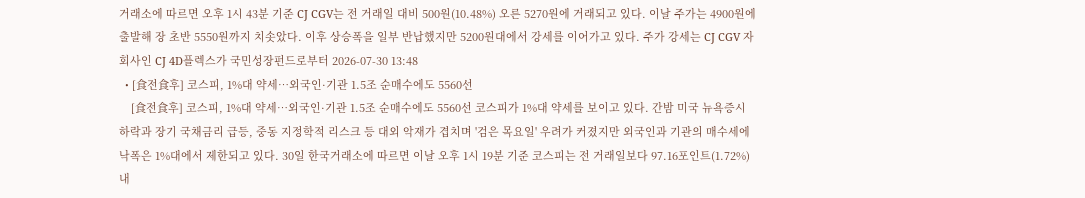거래소에 따르면 오후 1시 43분 기준 CJ CGV는 전 거래일 대비 500원(10.48%) 오른 5270원에 거래되고 있다. 이날 주가는 4900원에 출발해 장 초반 5550원까지 치솟았다. 이후 상승폭을 일부 반납했지만 5200원대에서 강세를 이어가고 있다. 주가 강세는 CJ CGV 자회사인 CJ 4D플렉스가 국민성장펀드로부터 2026-07-30 13:48
  • [食전食후] 코스피, 1%대 약세…외국인·기관 1.5조 순매수에도 5560선
    [食전食후] 코스피, 1%대 약세…외국인·기관 1.5조 순매수에도 5560선 코스피가 1%대 약세를 보이고 있다. 간밤 미국 뉴욕증시 하락과 장기 국채금리 급등, 중동 지정학적 리스크 등 대외 악재가 겹치며 '검은 목요일' 우려가 커졌지만 외국인과 기관의 매수세에 낙폭은 1%대에서 제한되고 있다. 30일 한국거래소에 따르면 이날 오후 1시 19분 기준 코스피는 전 거래일보다 97.16포인트(1.72%) 내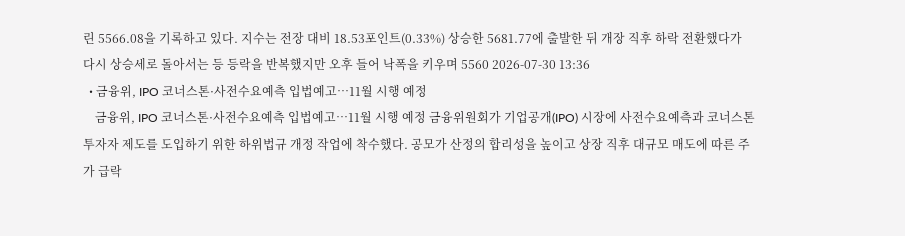린 5566.08을 기록하고 있다. 지수는 전장 대비 18.53포인트(0.33%) 상승한 5681.77에 출발한 뒤 개장 직후 하락 전환했다가 다시 상승세로 돌아서는 등 등락을 반복했지만 오후 들어 낙폭을 키우며 5560 2026-07-30 13:36
  • 금융위, IPO 코너스톤·사전수요예측 입법예고…11월 시행 예정
    금융위, IPO 코너스톤·사전수요예측 입법예고…11월 시행 예정 금융위원회가 기업공개(IPO) 시장에 사전수요예측과 코너스톤투자자 제도를 도입하기 위한 하위법규 개정 작업에 착수했다. 공모가 산정의 합리성을 높이고 상장 직후 대규모 매도에 따른 주가 급락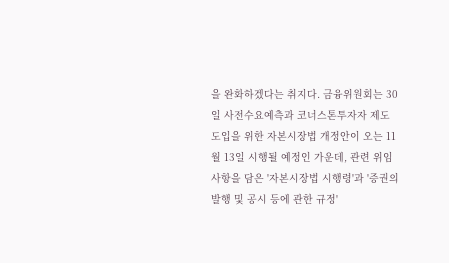을 완화하겠다는 취지다. 금융위원회는 30일 사전수요예측과 코너스톤투자자 제도 도입을 위한 자본시장법 개정안이 오는 11월 13일 시행될 예정인 가운데, 관련 위임사항을 담은 '자본시장법 시행령'과 '증권의 발행 및 공시 등에 관한 규정'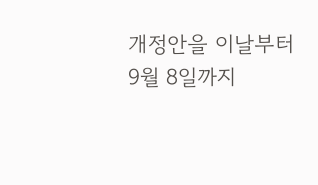개정안을 이날부터 9월 8일까지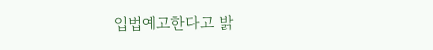입법예고한다고 밝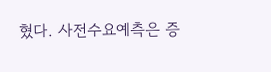혔다. 사전수요예측은 증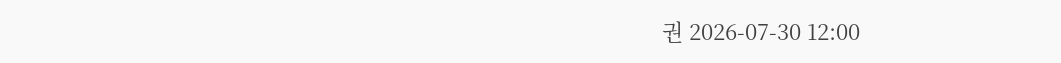권 2026-07-30 12:00